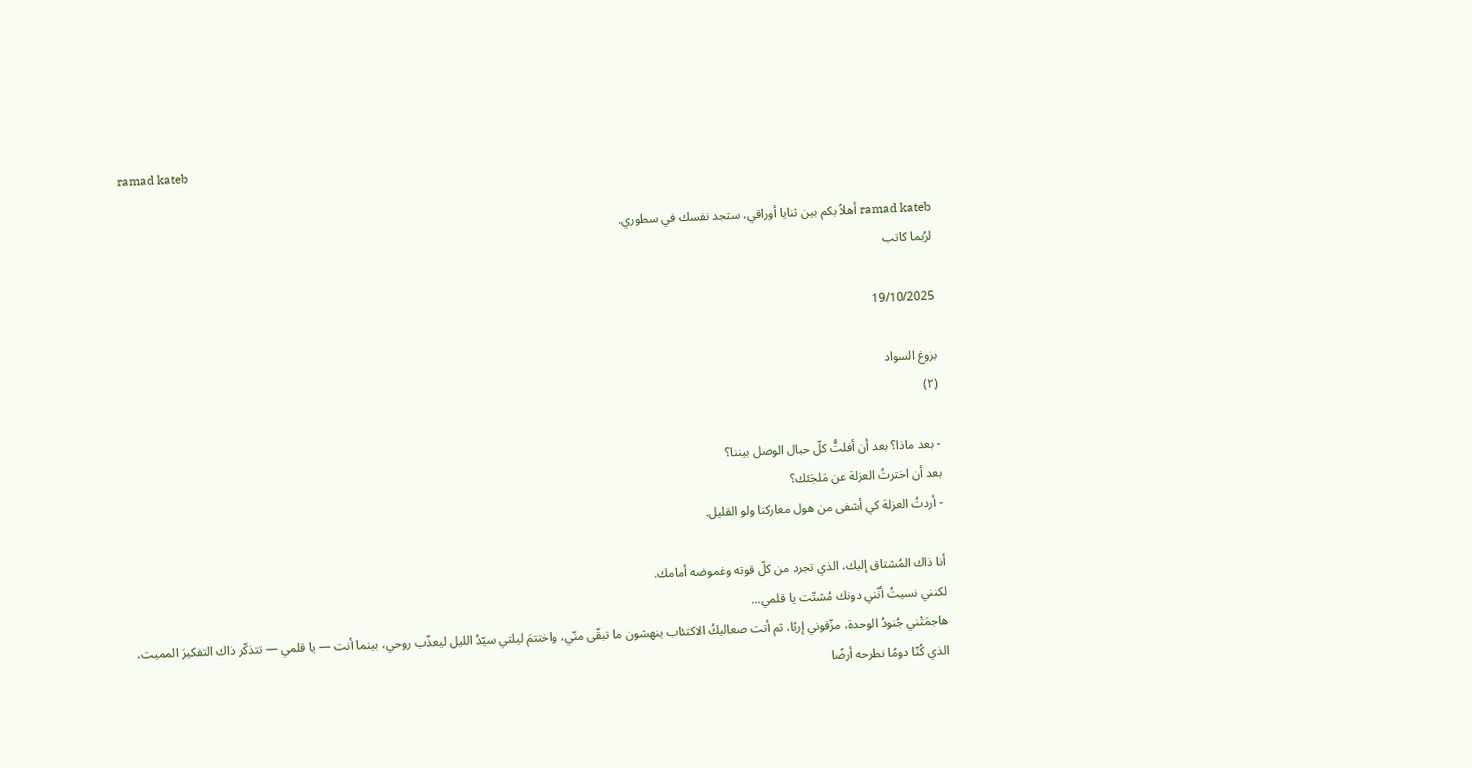ramad kateb

ramad kateb أهلاً بكم بين ثنايا أوراقي، ستجد نفسك في سطوري.
لرُبما كاتب

19/10/2025

بزوغ السواد
(٢)

- بعد ماذا؟ بعد أن أفلتُّ كلّ حبال الوصل بيننا؟
بعد أن اخترتُ العزلة عن مَلجَئك؟
- أردتُ العزلة كي أشفى من هول معاركنا ولو القليل.

أنا ذاك المُشتاق إليك، الذي تجرد من كلّ قوته وغموضه أمامك.
لكنني نسيتُ أنّني دونك مُشتّت يا قلمي...
هاجمَتْني جُنودُ الوحدة، مزّقوني إربًا، ثم أتت صعاليكُ الاكتئاب ينهشون ما تبقّى منّي، واختتمَ ليلتي سيّدُ الليل ليعذّب روحي، بينما أنت — يا قلمي — تتذكّر ذاك التفكيرَ المميت، الذي كُنّا دومًا نطرحه أرضًا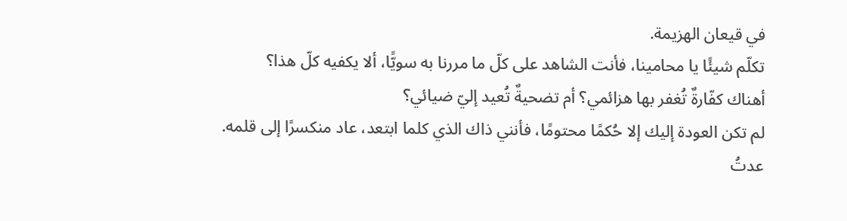في قيعان الهزيمة.
تكلّم شيئًا يا محامينا، فأنت الشاهد على كلّ ما مررنا به سويًّا، ألا يكفيه كلّ هذا؟
أهناك كفّارةٌ تُغفر بها هزائمي؟ أم تضحيةٌ تُعيد إليّ ضيائي؟
لم تكن العودة إليك إلا حُكمًا محتومًا، فأنني ذاك الذي كلما ابتعد، عاد منكسرًا إلى قلمه.
عدتُ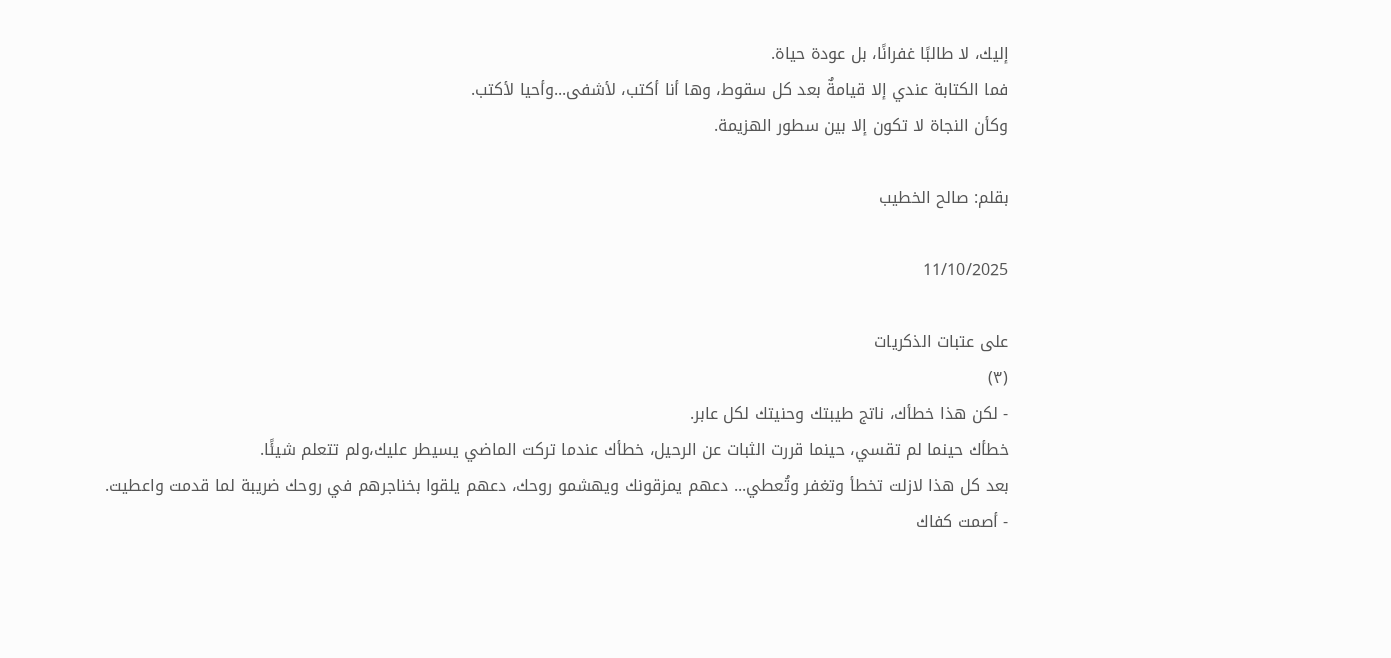إليك، لا طالبًا غفرانًا، بل عودة حياة.
فما الكتابة عندي إلا قيامةٌ بعد كل سقوط، وها أنا أكتب، لأشفى...وأحيا لأكتب.
وكأن النجاة لا تكون إلا بين سطور الهزيمة.

بقلم: صالح الخطيب

11/10/2025

على عتبات الذكريات
(٣)
- لكن هذا خطأك، ناتج طيبتك وحنيتك لكل عابر.
خطأك حينما لم تقسي، حينما قررت الثبات عن الرحيل، خطأك عندما تركت الماضي يسيطر عليك،ولم تتعلم شيئًا.
بعد كل هذا لازلت تخطأ وتغفر وتُعطي... دعهم يمزقونك ويهشمو روحك، دعهم يلقوا بخناجرهم في روحك ضريبة لما قدمت واعطيت.
- أصمت كفاك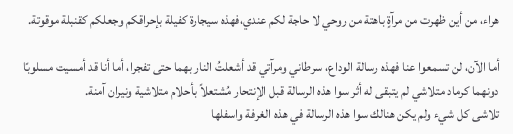هراء، من أين ظهرت من مرآةٍ باهتة من روحي لا حاجة لكم عندي،فهذه سيجارة كفيلة بإحراقكم وجعلكم كقنبلة موقوتة.

أما الآن، لن تسمعوا عنا فهذه رسالة الوداع، سرطاني ومرآتي قد أشعلتُ النار بهما حتى تفجرا، أما أنا قد أمسيت مسلوبًا دونهما كرماد متلاشي لم يتبقى له أثر سوا هذه الرسالة قبل الإنتحار مُشتعلاً بأحلام متلاشية ونيران آمنة.
تلاشى كل شيء ولم يكن هنالك سوا هذه الرسالة في هذه الغرفة واسفلها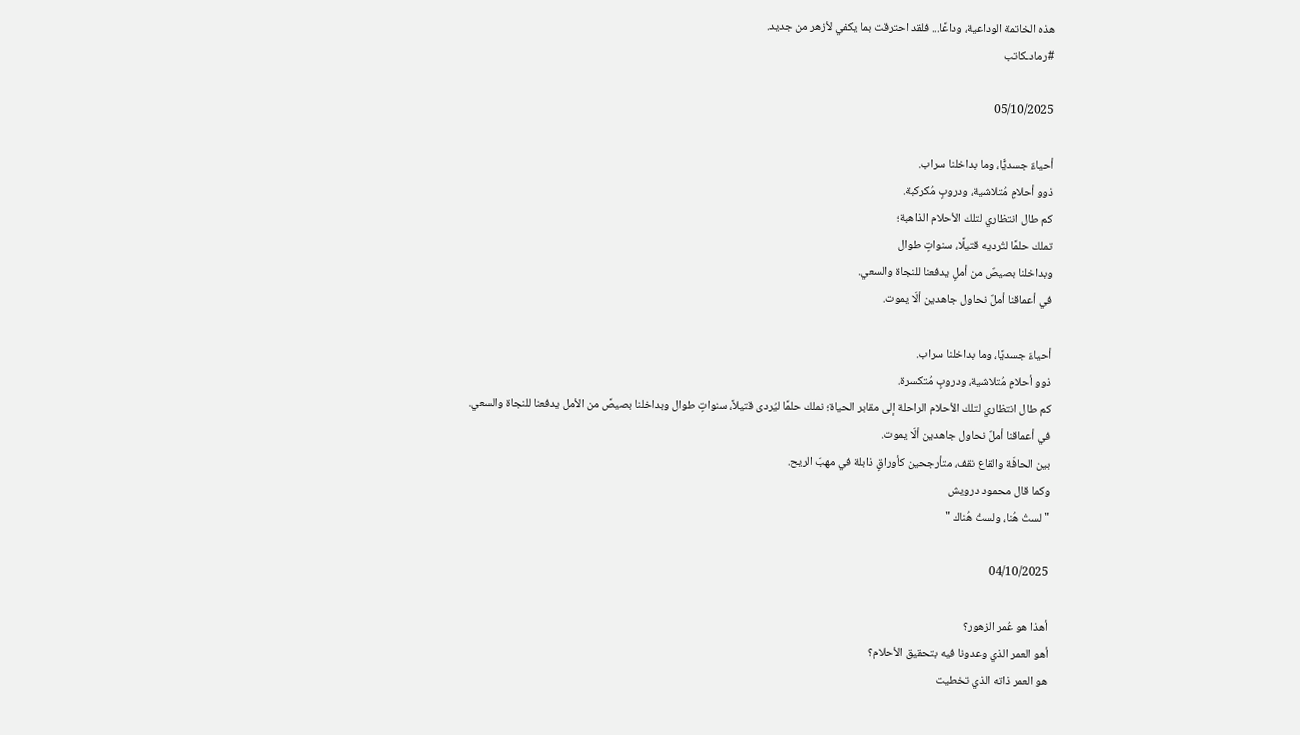هذه الخاتمة الوداعية، وداعًا... فلقد احترقت بما يكفي لأزهر من جديد.
#رمادـكاتب

05/10/2025

أحياءٌ جسديًّا، وما بداخلنا سراب.
ذوو أحلامٍ مُتلاشية، ودروبٍ مُكركبة.
كم طال انتظاري لتلك الأحلام الذاهبة؛
تملك حلمًا لتُرديه قتيلًا، سنواتٍ طوال
وبداخلنا بصيصٌ من أملٍ يدفعنا للنجاة والسعي.
في أعماقنا أملٌ نحاول جاهدين ألّا يموت.

أحياءّ جسديًا، وما بداخلنا سراب.
ذوو أحلامٍ مُتلاشية، ودروبٍ مُتكسرة.
كم طال انتظاري لتلك الأحلام الراحلة إلى مقابر الحياة؛ نملك حلمًا ليُردى قتيلاً، سنواتٍ طوال وبداخلنا بصيصً من الأمل يدفعنا للنجاة والسعي.
في أعماقنا أملٌ نحاول جاهدين ألّا يموت.
بين الحافّة والقاع نقف، متأرجحين كأوراقٍ ذابلة في مهبّ الريح.
وكما قال محمود درويش
" لستُ هُنا، ولستُ هُناك "

04/10/2025

أهذا هو عُمر الزهور؟
أهو العمر الذي وعدونا فيه بتحقيق الأحلام؟
هو العمر ذاته الذي تخطيت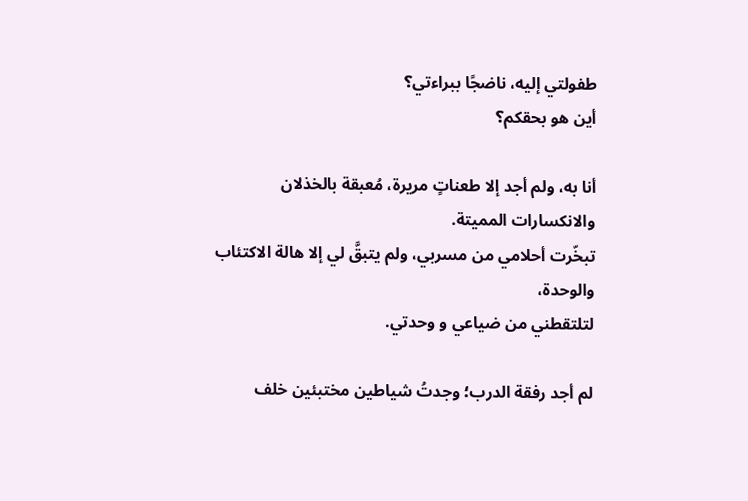طفولتي إليه، ناضجًا ببراءتي؟
أين هو بحقكم؟

أنا به، ولم أجد إلا طعناتٍ مريرة، مُعبقة بالخذلان والانكسارات المميتة.
تبخّرت أحلامي من مسربي، ولم يتبقَّ لي إلا هالة الاكتئاب والوحدة،
لتلتقطني من ضياعي و وحدتي.

لم أجد رفقة الدرب؛ وجدتُ شياطين مختبئين خلف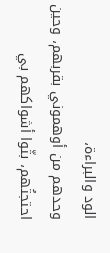الود والبراءة،
وحدهم من أوهموني بقربهم، وحين احتجتُهم، بثّوا أشواكهم بي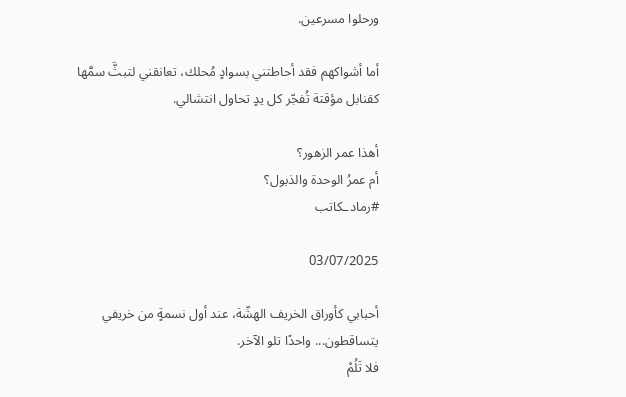ورحلوا مسرعين.

أما أشواكهم فقد أحاطتني بسوادٍ مُحلك، تعانقني لتبثَّ سمَّها كقنابل مؤقتة تُفجّر كل يدٍ تحاول انتشالي.

أهذا عمر الزهور؟
أم عمرُ الوحدة والذبول؟
#رمادـكاتب

03/07/2025

أحبابي كأوراق الخريف الهشّة، عند أول نسمةٍ من خريفي يتساقطون... واحدًا تلو الآخر.
فلا تَلُمْ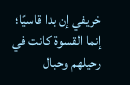خريفي إن بدا قاسيًا؛ إنما القسوة كانت في رحيلهم وحبال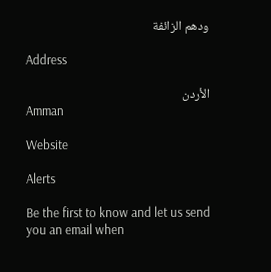ودهم الزائفة

Address

الأردن
Amman

Website

Alerts

Be the first to know and let us send you an email when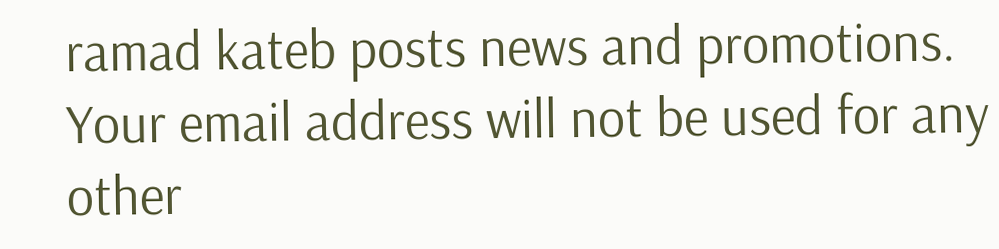ramad kateb posts news and promotions. Your email address will not be used for any other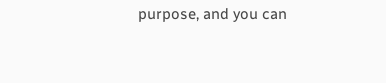purpose, and you can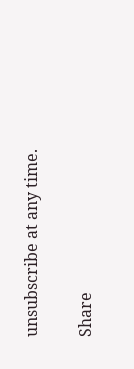unsubscribe at any time.

Share